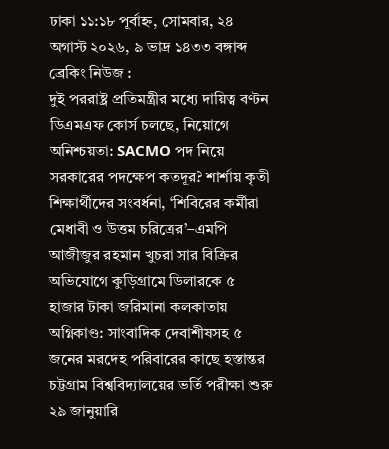ঢাকা ১১:১৮ পূর্বাহ্ন, সোমবার, ২৪ অগাস্ট ২০২৬, ৯ ভাদ্র ১৪৩৩ বঙ্গাব্দ
ব্রেকিং নিউজ :
দুই পররাষ্ট্র প্রতিমন্ত্রীর মধ্যে দায়িত্ব বণ্টন ডিএমএফ কোর্স চলছে, নিয়োগে অনিশ্চয়তা: SACMO পদ নিয়ে সরকারের পদক্ষেপ কতদূর? শার্শায় কৃতী শিক্ষার্থীদের সংবর্ধনা, ‘শিবিরের কর্মীরা মেধাবী ও উত্তম চরিত্রের’–এমপি আজীজুর রহমান খুচরা সার বিক্রির অভিযোগে কুড়িগ্রামে ডিলারকে ৫ হাজার টাকা জরিমানা কলকাতায় অগ্নিকাণ্ড: সাংবাদিক দেবাশীষসহ ৫ জনের মরদেহ পরিবারের কাছে হস্তান্তর চট্টগ্রাম বিশ্ববিদ্যালয়ের ভর্তি পরীক্ষা শুরু ২৯ জানুয়ারি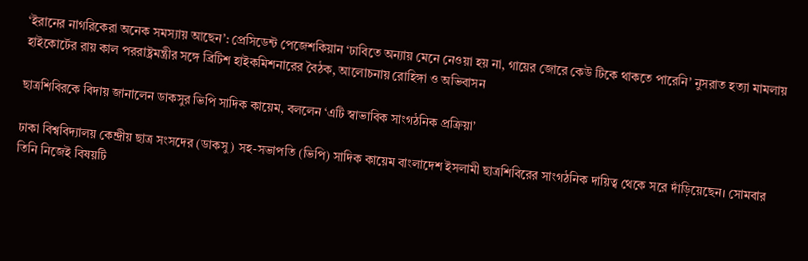‘ইরানের নাগরিকেরা অনেক সমস্যায় আছেন’: প্রেসিডেন্ট পেজেশকিয়ান ‘ঢাবিতে অন্যায় মেনে নেওয়া হয় না, গায়ের জোরে কেউ টিকে থাকতে পারেনি’ নুসরাত হত্যা মামলায় হাইকোর্টের রায় কাল পররাষ্ট্রমন্ত্রীর সঙ্গে ব্রিটিশ হাইকমিশনারের বৈঠক, আলোচনায় রোহিঙ্গা ও অভিবাসন

ছাত্রশিবিরকে বিদায় জানালেন ডাকসুর ভিপি সাদিক কায়েম, বললেন ‘এটি স্বাভাবিক সাংগঠনিক প্রক্রিয়া’

ঢাকা বিশ্ববিদ্যালয় কেন্দ্রীয় ছাত্র সংসদের (ডাকসু) সহ-সভাপতি (ভিপি) সাদিক কায়েম বাংলাদেশ ইসলামী ছাত্রশিবিরের সাংগঠনিক দায়িত্ব থেকে সরে দাঁড়িয়েছেন। সোমবার তিনি নিজেই বিষয়টি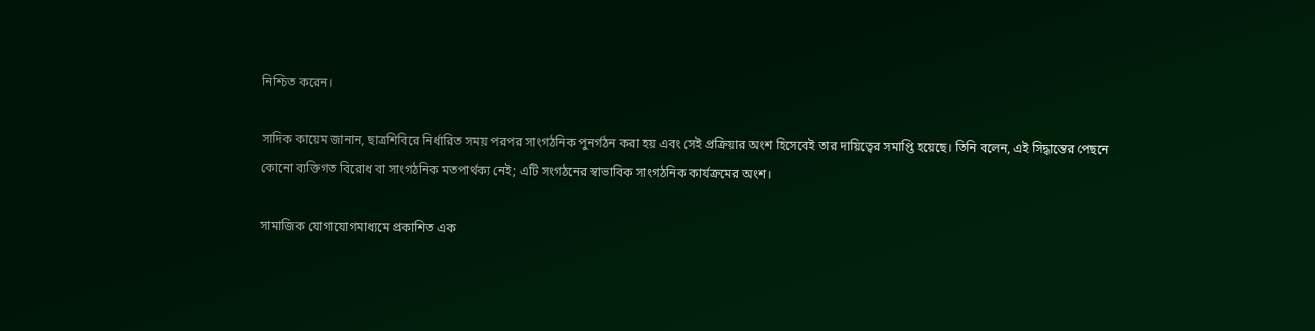নিশ্চিত করেন।

সাদিক কায়েম জানান, ছাত্রশিবিরে নির্ধারিত সময় পরপর সাংগঠনিক পুনর্গঠন করা হয় এবং সেই প্রক্রিয়ার অংশ হিসেবেই তার দায়িত্বের সমাপ্তি হয়েছে। তিনি বলেন, এই সিদ্ধান্তের পেছনে কোনো ব্যক্তিগত বিরোধ বা সাংগঠনিক মতপার্থক্য নেই; এটি সংগঠনের স্বাভাবিক সাংগঠনিক কার্যক্রমের অংশ।

সামাজিক যোগাযোগমাধ্যমে প্রকাশিত এক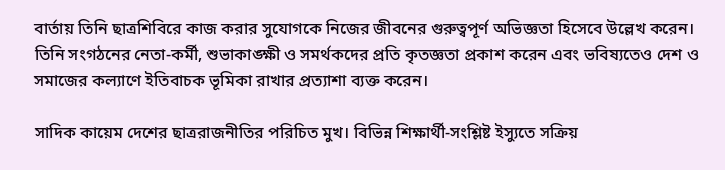বার্তায় তিনি ছাত্রশিবিরে কাজ করার সুযোগকে নিজের জীবনের গুরুত্বপূর্ণ অভিজ্ঞতা হিসেবে উল্লেখ করেন। তিনি সংগঠনের নেতা-কর্মী, শুভাকাঙ্ক্ষী ও সমর্থকদের প্রতি কৃতজ্ঞতা প্রকাশ করেন এবং ভবিষ্যতেও দেশ ও সমাজের কল্যাণে ইতিবাচক ভূমিকা রাখার প্রত্যাশা ব্যক্ত করেন।

সাদিক কায়েম দেশের ছাত্ররাজনীতির পরিচিত মুখ। বিভিন্ন শিক্ষার্থী-সংশ্লিষ্ট ইস্যুতে সক্রিয়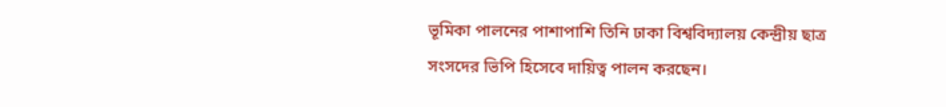ভূমিকা পালনের পাশাপাশি তিনি ঢাকা বিশ্ববিদ্যালয় কেন্দ্রীয় ছাত্র সংসদের ভিপি হিসেবে দায়িত্ব পালন করছেন।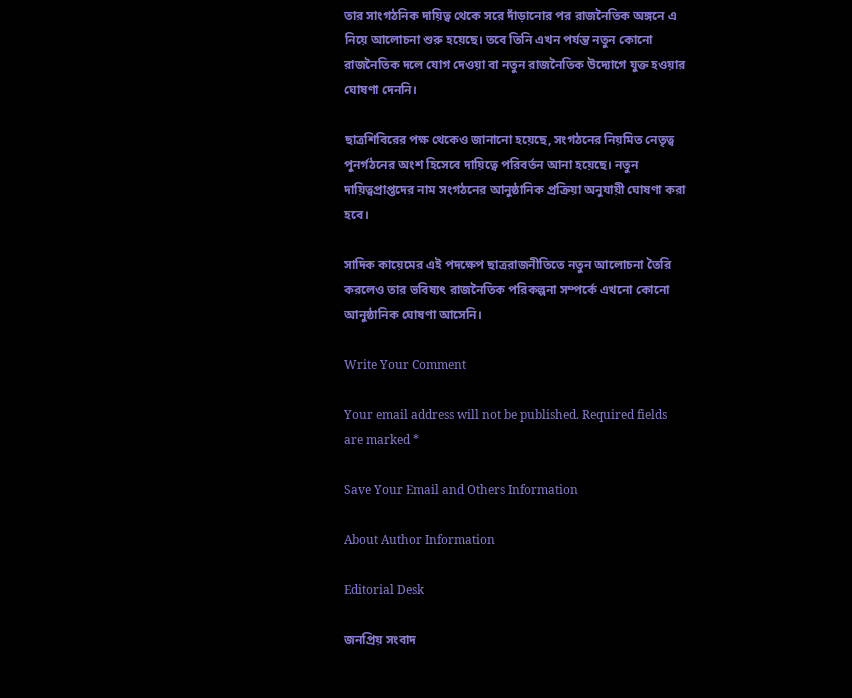তার সাংগঠনিক দায়িত্ব থেকে সরে দাঁড়ানোর পর রাজনৈতিক অঙ্গনে এ নিয়ে আলোচনা শুরু হয়েছে। তবে তিনি এখন পর্যন্ত নতুন কোনো রাজনৈতিক দলে যোগ দেওয়া বা নতুন রাজনৈতিক উদ্যোগে যুক্ত হওয়ার ঘোষণা দেননি।

ছাত্রশিবিরের পক্ষ থেকেও জানানো হয়েছে, সংগঠনের নিয়মিত নেতৃত্ব পুনর্গঠনের অংশ হিসেবে দায়িত্বে পরিবর্তন আনা হয়েছে। নতুন দায়িত্বপ্রাপ্তদের নাম সংগঠনের আনুষ্ঠানিক প্রক্রিয়া অনুযায়ী ঘোষণা করা হবে।

সাদিক কায়েমের এই পদক্ষেপ ছাত্ররাজনীতিতে নতুন আলোচনা তৈরি করলেও তার ভবিষ্যৎ রাজনৈতিক পরিকল্পনা সম্পর্কে এখনো কোনো আনুষ্ঠানিক ঘোষণা আসেনি।

Write Your Comment

Your email address will not be published. Required fields are marked *

Save Your Email and Others Information

About Author Information

Editorial Desk

জনপ্রিয় সংবাদ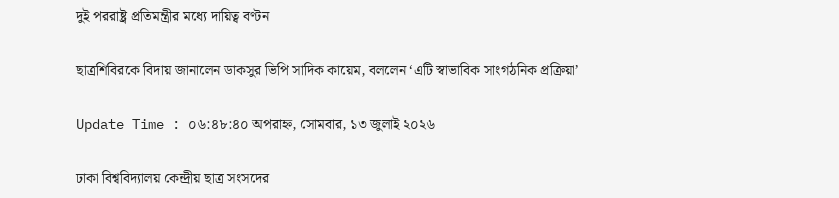দুই পররাষ্ট্র প্রতিমন্ত্রীর মধ্যে দায়িত্ব বণ্টন

ছাত্রশিবিরকে বিদায় জানালেন ডাকসুর ভিপি সাদিক কায়েম, বললেন ‘এটি স্বাভাবিক সাংগঠনিক প্রক্রিয়া’

Update Time : ০৬:৪৮:৪০ অপরাহ্ন, সোমবার, ১৩ জুলাই ২০২৬

ঢাকা বিশ্ববিদ্যালয় কেন্দ্রীয় ছাত্র সংসদের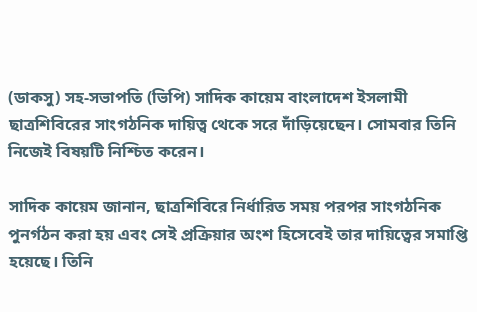(ডাকসু) সহ-সভাপতি (ভিপি) সাদিক কায়েম বাংলাদেশ ইসলামী ছাত্রশিবিরের সাংগঠনিক দায়িত্ব থেকে সরে দাঁড়িয়েছেন। সোমবার তিনি নিজেই বিষয়টি নিশ্চিত করেন।

সাদিক কায়েম জানান, ছাত্রশিবিরে নির্ধারিত সময় পরপর সাংগঠনিক পুনর্গঠন করা হয় এবং সেই প্রক্রিয়ার অংশ হিসেবেই তার দায়িত্বের সমাপ্তি হয়েছে। তিনি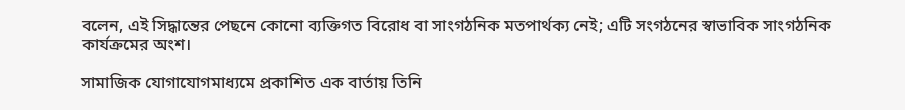বলেন, এই সিদ্ধান্তের পেছনে কোনো ব্যক্তিগত বিরোধ বা সাংগঠনিক মতপার্থক্য নেই; এটি সংগঠনের স্বাভাবিক সাংগঠনিক কার্যক্রমের অংশ।

সামাজিক যোগাযোগমাধ্যমে প্রকাশিত এক বার্তায় তিনি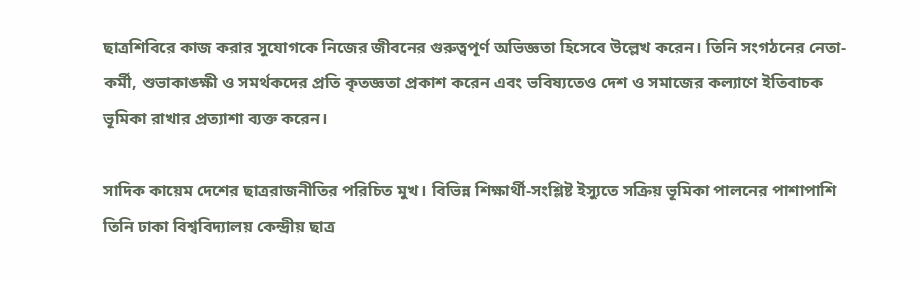ছাত্রশিবিরে কাজ করার সুযোগকে নিজের জীবনের গুরুত্বপূর্ণ অভিজ্ঞতা হিসেবে উল্লেখ করেন। তিনি সংগঠনের নেতা-কর্মী, শুভাকাঙ্ক্ষী ও সমর্থকদের প্রতি কৃতজ্ঞতা প্রকাশ করেন এবং ভবিষ্যতেও দেশ ও সমাজের কল্যাণে ইতিবাচক ভূমিকা রাখার প্রত্যাশা ব্যক্ত করেন।

সাদিক কায়েম দেশের ছাত্ররাজনীতির পরিচিত মুখ। বিভিন্ন শিক্ষার্থী-সংশ্লিষ্ট ইস্যুতে সক্রিয় ভূমিকা পালনের পাশাপাশি তিনি ঢাকা বিশ্ববিদ্যালয় কেন্দ্রীয় ছাত্র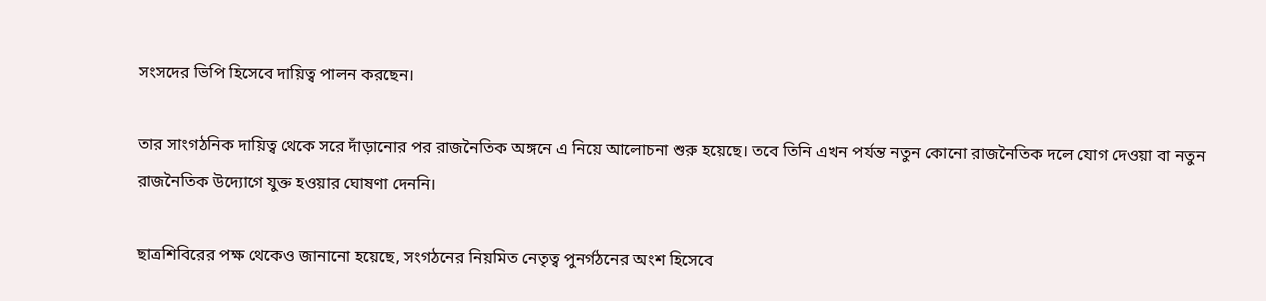সংসদের ভিপি হিসেবে দায়িত্ব পালন করছেন।

তার সাংগঠনিক দায়িত্ব থেকে সরে দাঁড়ানোর পর রাজনৈতিক অঙ্গনে এ নিয়ে আলোচনা শুরু হয়েছে। তবে তিনি এখন পর্যন্ত নতুন কোনো রাজনৈতিক দলে যোগ দেওয়া বা নতুন রাজনৈতিক উদ্যোগে যুক্ত হওয়ার ঘোষণা দেননি।

ছাত্রশিবিরের পক্ষ থেকেও জানানো হয়েছে, সংগঠনের নিয়মিত নেতৃত্ব পুনর্গঠনের অংশ হিসেবে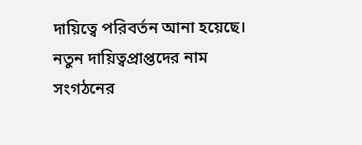দায়িত্বে পরিবর্তন আনা হয়েছে। নতুন দায়িত্বপ্রাপ্তদের নাম সংগঠনের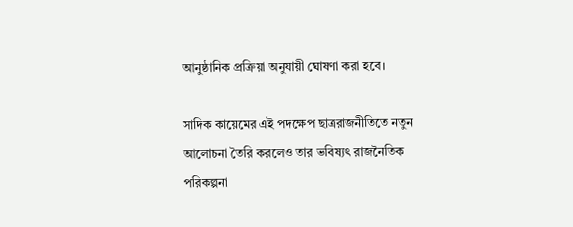আনুষ্ঠানিক প্রক্রিয়া অনুযায়ী ঘোষণা করা হবে।

সাদিক কায়েমের এই পদক্ষেপ ছাত্ররাজনীতিতে নতুন আলোচনা তৈরি করলেও তার ভবিষ্যৎ রাজনৈতিক পরিকল্পনা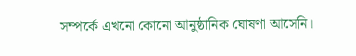সম্পর্কে এখনো কোনো আনুষ্ঠানিক ঘোষণা আসেনি।